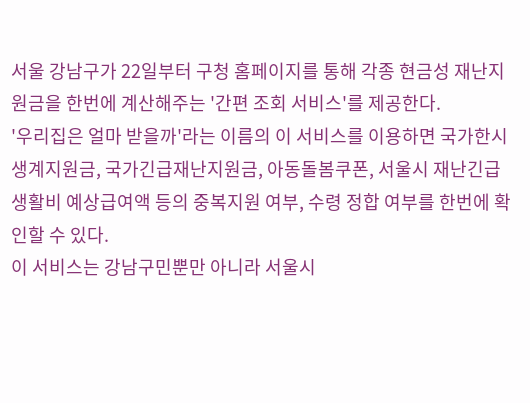서울 강남구가 22일부터 구청 홈페이지를 통해 각종 현금성 재난지원금을 한번에 계산해주는 '간편 조회 서비스'를 제공한다.
'우리집은 얼마 받을까'라는 이름의 이 서비스를 이용하면 국가한시생계지원금, 국가긴급재난지원금, 아동돌봄쿠폰, 서울시 재난긴급생활비 예상급여액 등의 중복지원 여부, 수령 정합 여부를 한번에 확인할 수 있다.
이 서비스는 강남구민뿐만 아니라 서울시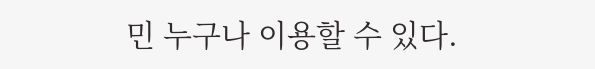민 누구나 이용할 수 있다.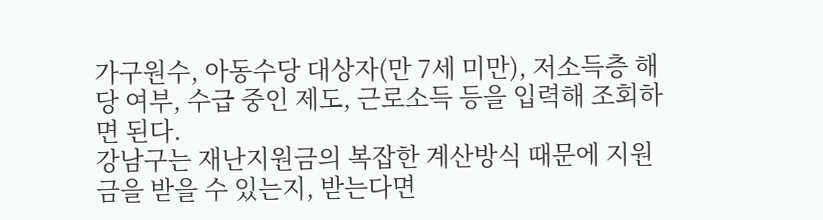가구원수, 아동수당 대상자(만 7세 미만), 저소득층 해당 여부, 수급 중인 제도, 근로소득 등을 입력해 조회하면 된다.
강남구는 재난지원금의 복잡한 계산방식 때문에 지원금을 받을 수 있는지, 받는다면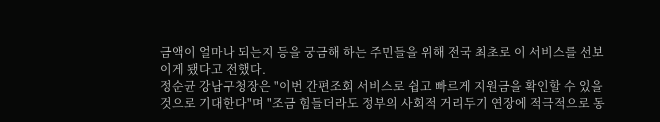금액이 얼마나 되는지 등을 궁금해 하는 주민들을 위해 전국 최초로 이 서비스를 선보이게 됐다고 전했다.
정순균 강남구청장은 "이번 간편조회 서비스로 쉽고 빠르게 지원금을 확인할 수 있을 것으로 기대한다"며 "조금 힘들더라도 정부의 사회적 거리두기 연장에 적극적으로 동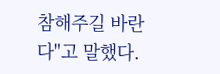참해주길 바란다"고 말했다.